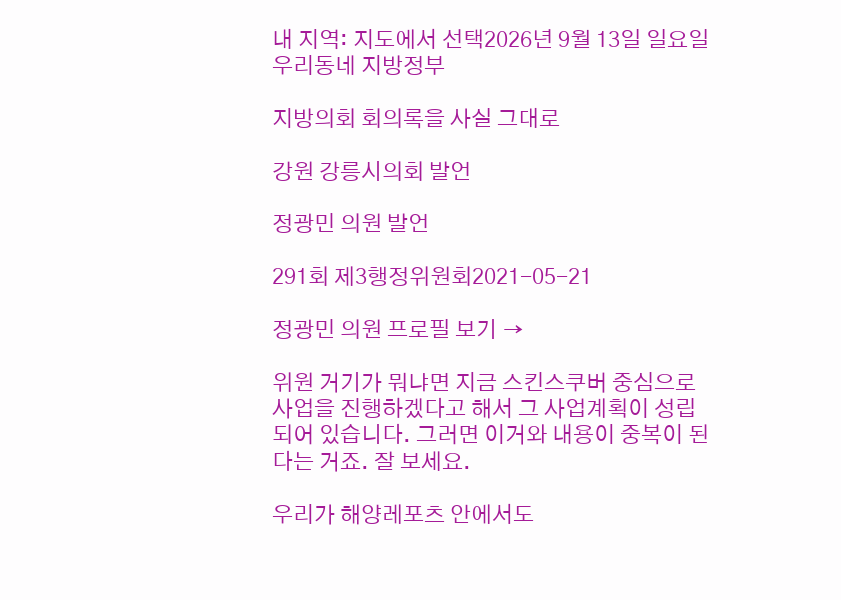내 지역: 지도에서 선택2026년 9월 13일 일요일
우리동네 지방정부

지방의회 회의록을 사실 그대로

강원 강릉시의회 발언

정광민 의원 발언

291회 제3행정위원회2021-05-21

정광민 의원 프로필 보기 →

위원 거기가 뭐냐면 지금 스킨스쿠버 중심으로 사업을 진행하겠다고 해서 그 사업계획이 성립되어 있습니다. 그러면 이거와 내용이 중복이 된다는 거죠. 잘 보세요.

우리가 해양레포츠 안에서도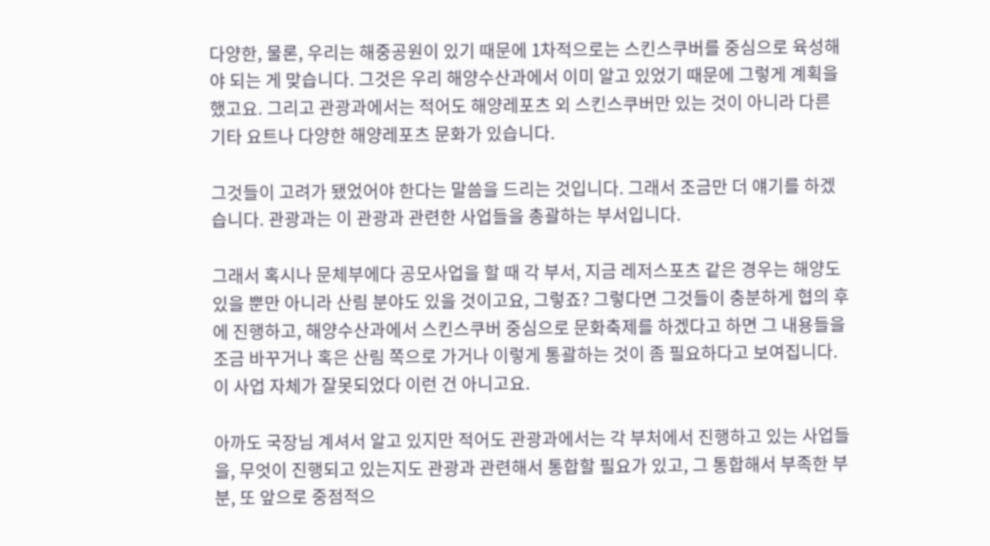다양한, 물론, 우리는 해중공원이 있기 때문에 1차적으로는 스킨스쿠버를 중심으로 육성해야 되는 게 맞습니다. 그것은 우리 해양수산과에서 이미 알고 있었기 때문에 그렇게 계획을 했고요. 그리고 관광과에서는 적어도 해양레포츠 외 스킨스쿠버만 있는 것이 아니라 다른 기타 요트나 다양한 해양레포츠 문화가 있습니다.

그것들이 고려가 됐었어야 한다는 말씀을 드리는 것입니다. 그래서 조금만 더 얘기를 하겠습니다. 관광과는 이 관광과 관련한 사업들을 총괄하는 부서입니다.

그래서 혹시나 문체부에다 공모사업을 할 때 각 부서, 지금 레저스포츠 같은 경우는 해양도 있을 뿐만 아니라 산림 분야도 있을 것이고요, 그렇죠? 그렇다면 그것들이 충분하게 협의 후에 진행하고, 해양수산과에서 스킨스쿠버 중심으로 문화축제를 하겠다고 하면 그 내용들을 조금 바꾸거나 혹은 산림 쪽으로 가거나 이렇게 통괄하는 것이 좀 필요하다고 보여집니다. 이 사업 자체가 잘못되었다 이런 건 아니고요.

아까도 국장님 계셔서 알고 있지만 적어도 관광과에서는 각 부처에서 진행하고 있는 사업들을, 무엇이 진행되고 있는지도 관광과 관련해서 통합할 필요가 있고, 그 통합해서 부족한 부분, 또 앞으로 중점적으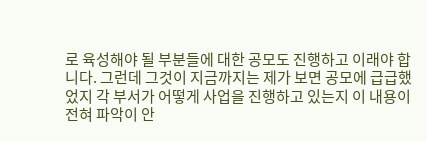로 육성해야 될 부분들에 대한 공모도 진행하고 이래야 합니다. 그런데 그것이 지금까지는 제가 보면 공모에 급급했었지 각 부서가 어떻게 사업을 진행하고 있는지 이 내용이 전혀 파악이 안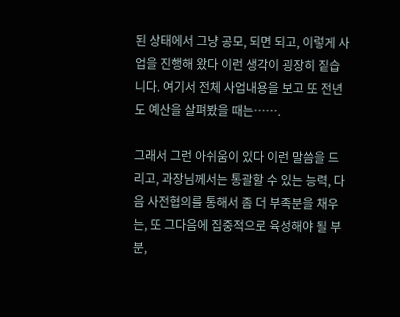된 상태에서 그냥 공모, 되면 되고, 이렇게 사업을 진행해 왔다 이런 생각이 굉장히 짙습니다. 여기서 전체 사업내용을 보고 또 전년도 예산을 살펴봤을 때는…….

그래서 그런 아쉬움이 있다 이런 말씀을 드리고, 과장님께서는 통괄할 수 있는 능력, 다음 사전협의를 통해서 좀 더 부족분을 채우는, 또 그다음에 집중적으로 육성해야 될 부분,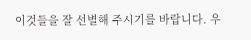이것들을 잘 선별해 주시기를 바랍니다. 우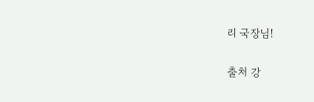리 국장님!

출처 강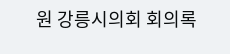원 강릉시의회 회의록